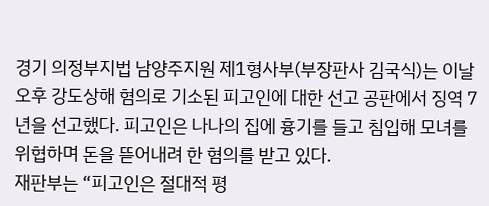경기 의정부지법 남양주지원 제1형사부(부장판사 김국식)는 이날 오후 강도상해 혐의로 기소된 피고인에 대한 선고 공판에서 징역 7년을 선고했다. 피고인은 나나의 집에 흉기를 들고 침입해 모녀를 위협하며 돈을 뜯어내려 한 혐의를 받고 있다.
재판부는 “피고인은 절대적 평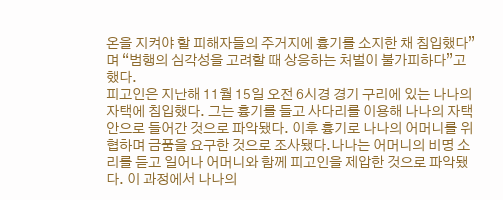온을 지켜야 할 피해자들의 주거지에 흉기를 소지한 채 침입했다”며 “범행의 심각성을 고려할 때 상응하는 처벌이 불가피하다”고 했다.
피고인은 지난해 11월 15일 오전 6시경 경기 구리에 있는 나나의 자택에 침입했다. 그는 흉기를 들고 사다리를 이용해 나나의 자택 안으로 들어간 것으로 파악됐다. 이후 흉기로 나나의 어머니를 위협하며 금품을 요구한 것으로 조사됐다.나나는 어머니의 비명 소리를 듣고 일어나 어머니와 함께 피고인을 제압한 것으로 파악됐다. 이 과정에서 나나의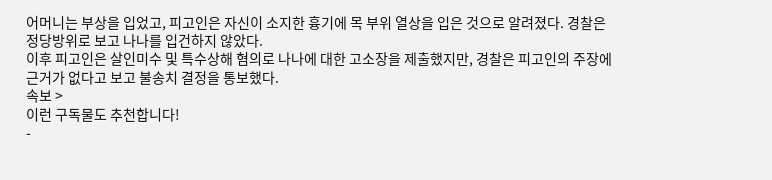어머니는 부상을 입었고, 피고인은 자신이 소지한 흉기에 목 부위 열상을 입은 것으로 알려졌다. 경찰은 정당방위로 보고 나나를 입건하지 않았다.
이후 피고인은 살인미수 및 특수상해 혐의로 나나에 대한 고소장을 제출했지만, 경찰은 피고인의 주장에 근거가 없다고 보고 불송치 결정을 통보했다.
속보 >
이런 구독물도 추천합니다!
-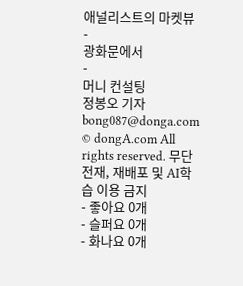애널리스트의 마켓뷰
-
광화문에서
-
머니 컨설팅
정봉오 기자 bong087@donga.com
© dongA.com All rights reserved. 무단 전재, 재배포 및 AI학습 이용 금지
- 좋아요 0개
- 슬퍼요 0개
- 화나요 0개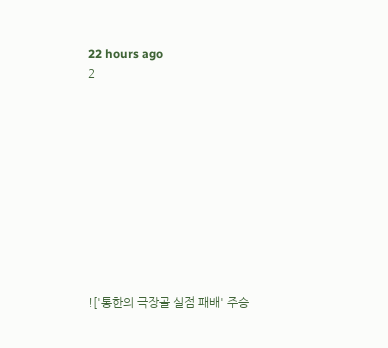22 hours ago
2










!['통한의 극장골 실점 패배' 주승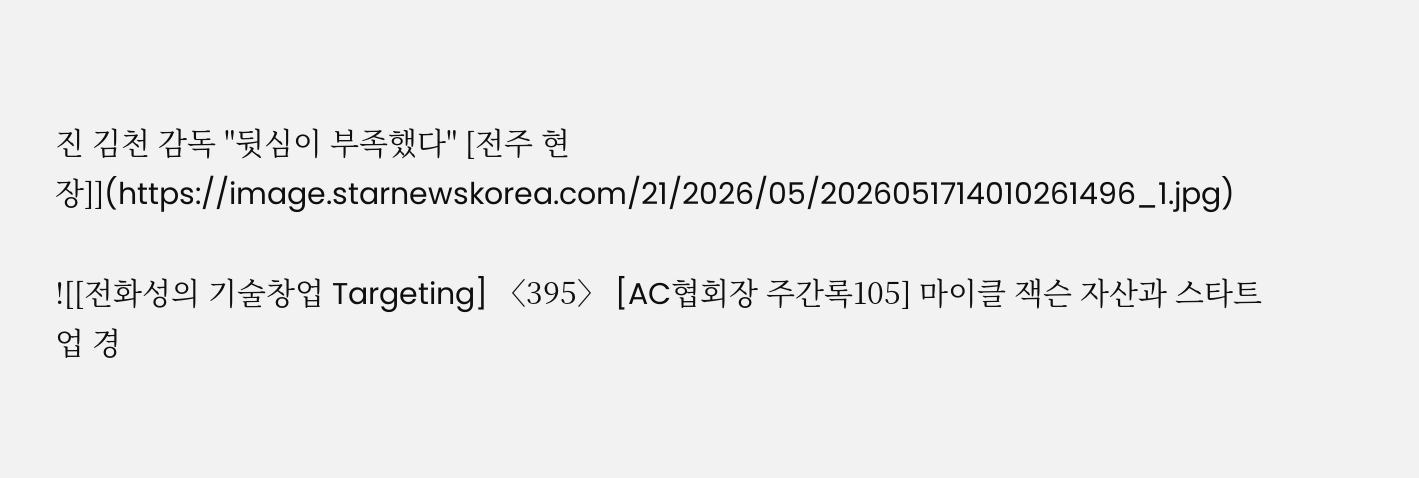진 김천 감독 "뒷심이 부족했다" [전주 현장]](https://image.starnewskorea.com/21/2026/05/2026051714010261496_1.jpg)

![[전화성의 기술창업 Targeting] 〈395〉 [AC협회장 주간록105] 마이클 잭슨 자산과 스타트업 경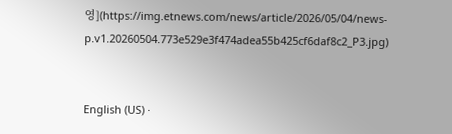영](https://img.etnews.com/news/article/2026/05/04/news-p.v1.20260504.773e529e3f474adea55b425cf6daf8c2_P3.jpg)


English (US) ·